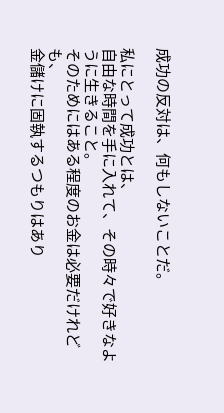成功の反対は、何もしないことだ。

私にとって成功とは、
自由な時間を手に入れて、その時々で好きなように生きること。
そのためにはある程度のお金は必要だけれども、
金儲けに固執するつもりはあり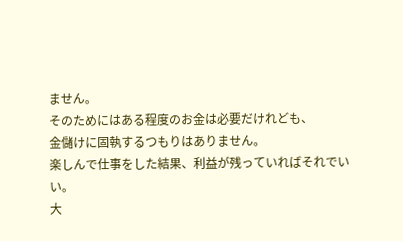ません。
そのためにはある程度のお金は必要だけれども、
金儲けに固執するつもりはありません。
楽しんで仕事をした結果、利益が残っていればそれでいい。
大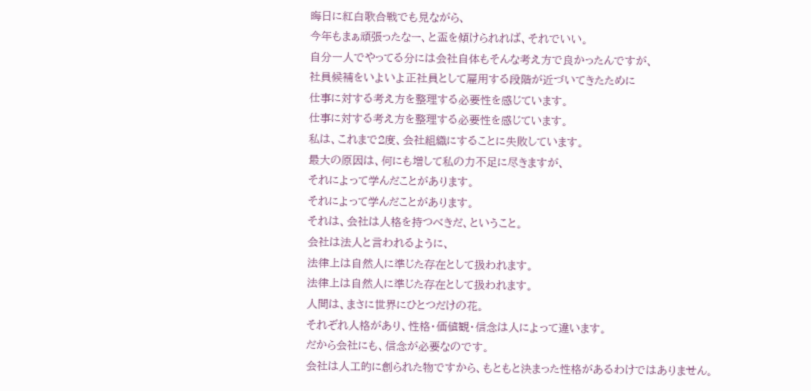晦日に紅白歌合戦でも見ながら、
今年もまぁ頑張ったなー、と盃を傾けられれば、それでいい。
自分一人でやってる分には会社自体もそんな考え方で良かったんですが、
社員候補をいよいよ正社員として雇用する段階が近づいてきたために
仕事に対する考え方を整理する必要性を感じています。
仕事に対する考え方を整理する必要性を感じています。
私は、これまで2度、会社組織にすることに失敗しています。
最大の原因は、何にも増して私の力不足に尽きますが、
それによって学んだことがあります。
それによって学んだことがあります。
それは、会社は人格を持つべきだ、ということ。
会社は法人と言われるように、
法律上は自然人に準じた存在として扱われます。
法律上は自然人に準じた存在として扱われます。
人間は、まさに世界にひとつだけの花。
それぞれ人格があり、性格・価値観・信念は人によって違います。
だから会社にも、信念が必要なのです。
会社は人工的に創られた物ですから、もともと決まった性格があるわけではありません。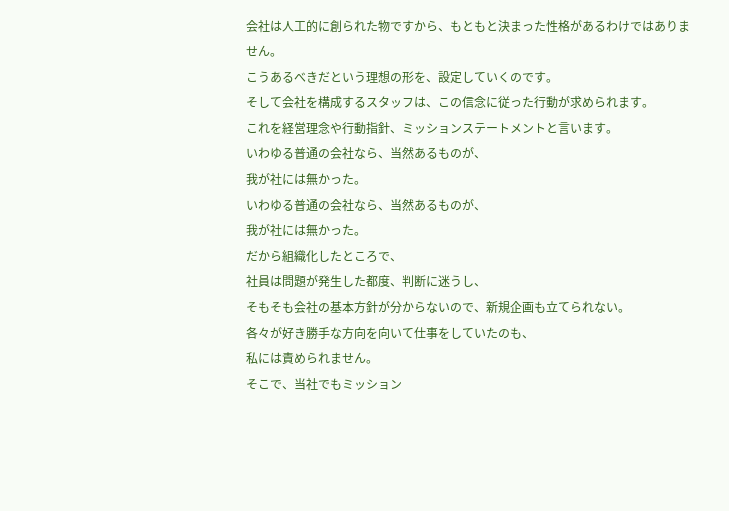会社は人工的に創られた物ですから、もともと決まった性格があるわけではありません。
こうあるべきだという理想の形を、設定していくのです。
そして会社を構成するスタッフは、この信念に従った行動が求められます。
これを経営理念や行動指針、ミッションステートメントと言います。
いわゆる普通の会社なら、当然あるものが、
我が社には無かった。
いわゆる普通の会社なら、当然あるものが、
我が社には無かった。
だから組織化したところで、
社員は問題が発生した都度、判断に迷うし、
そもそも会社の基本方針が分からないので、新規企画も立てられない。
各々が好き勝手な方向を向いて仕事をしていたのも、
私には責められません。
そこで、当社でもミッション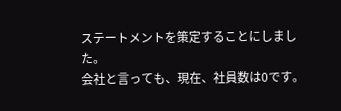ステートメントを策定することにしました。
会社と言っても、現在、社員数は0です。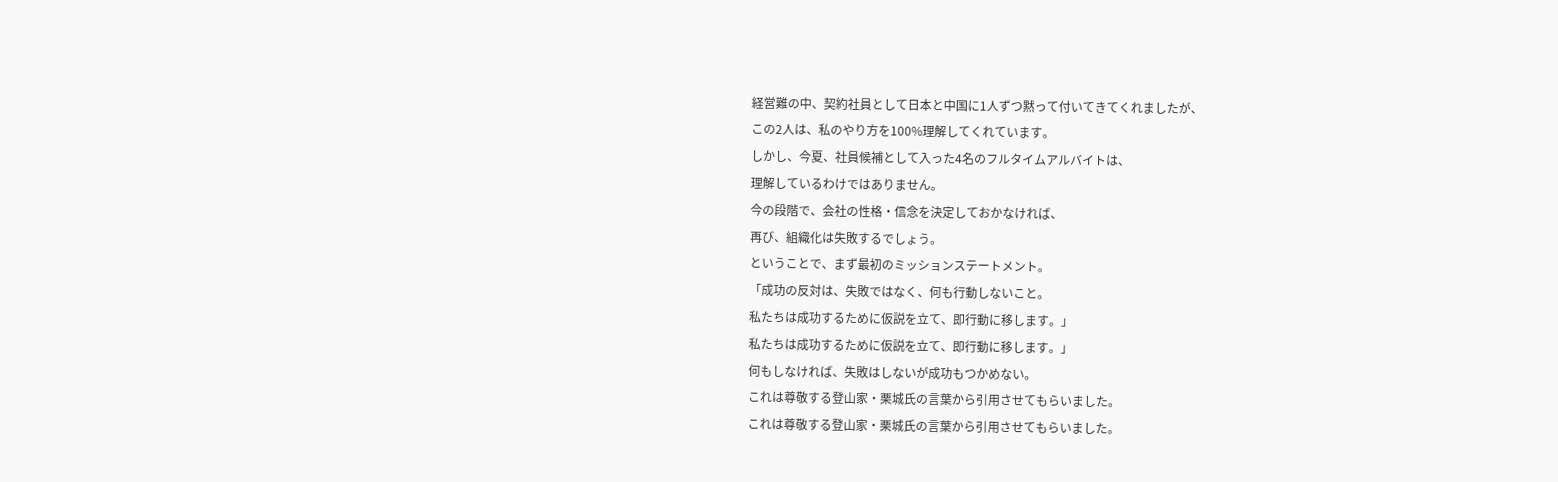経営難の中、契約社員として日本と中国に1人ずつ黙って付いてきてくれましたが、
この2人は、私のやり方を100%理解してくれています。
しかし、今夏、社員候補として入った4名のフルタイムアルバイトは、
理解しているわけではありません。
今の段階で、会社の性格・信念を決定しておかなければ、
再び、組織化は失敗するでしょう。
ということで、まず最初のミッションステートメント。
「成功の反対は、失敗ではなく、何も行動しないこと。
私たちは成功するために仮説を立て、即行動に移します。」
私たちは成功するために仮説を立て、即行動に移します。」
何もしなければ、失敗はしないが成功もつかめない。
これは尊敬する登山家・栗城氏の言葉から引用させてもらいました。
これは尊敬する登山家・栗城氏の言葉から引用させてもらいました。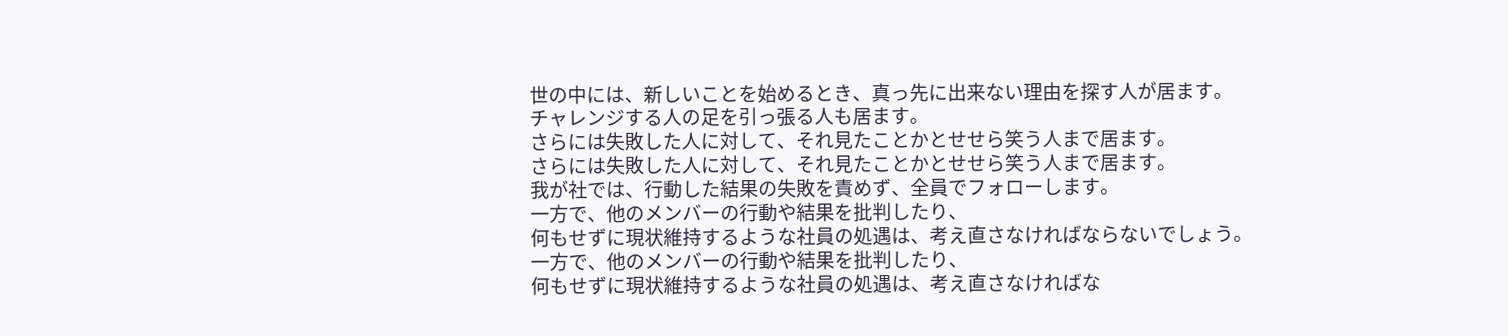世の中には、新しいことを始めるとき、真っ先に出来ない理由を探す人が居ます。
チャレンジする人の足を引っ張る人も居ます。
さらには失敗した人に対して、それ見たことかとせせら笑う人まで居ます。
さらには失敗した人に対して、それ見たことかとせせら笑う人まで居ます。
我が社では、行動した結果の失敗を責めず、全員でフォローします。
一方で、他のメンバーの行動や結果を批判したり、
何もせずに現状維持するような社員の処遇は、考え直さなければならないでしょう。
一方で、他のメンバーの行動や結果を批判したり、
何もせずに現状維持するような社員の処遇は、考え直さなければな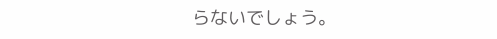らないでしょう。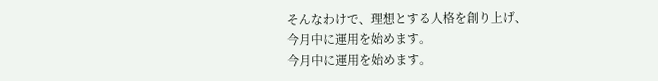そんなわけで、理想とする人格を創り上げ、
今月中に運用を始めます。
今月中に運用を始めます。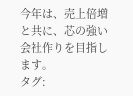今年は、売上倍増と共に、芯の強い会社作りを目指します。
タグ: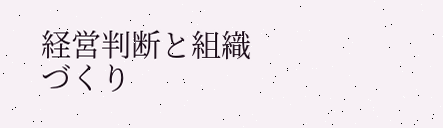経営判断と組織づくり